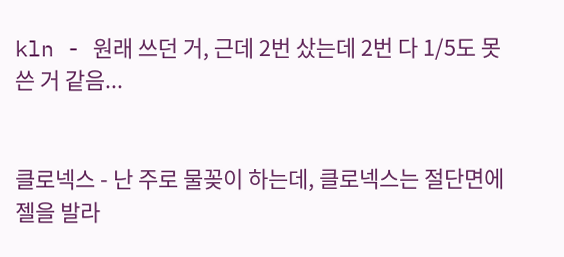kln - 원래 쓰던 거, 근데 2번 샀는데 2번 다 1/5도 못 쓴 거 같음...


클로넥스 - 난 주로 물꽂이 하는데, 클로넥스는 절단면에 젤을 발라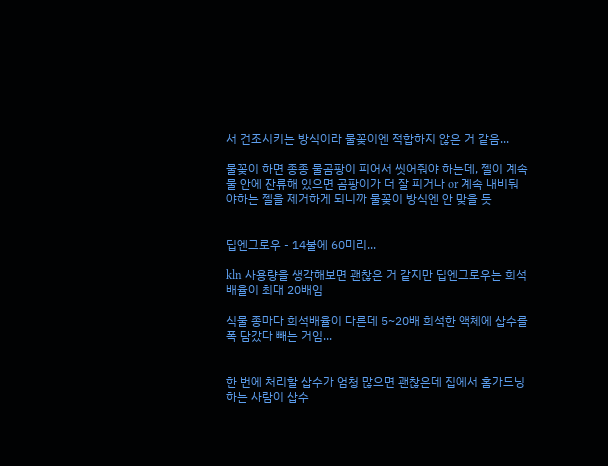서 건조시키는 방식이라 물꽂이엔 적합하지 않은 거 같음...

물꽂이 하면 종종 물곰팡이 피어서 씻어줘야 하는데, 젤이 계속 물 안에 잔류해 있으면 곰팡이가 더 잘 피거나 or 계속 내비둬야하는 젤을 제거하게 되니까 물꽂이 방식엔 안 맞을 듯


딥엔그로우 - 14불에 60미리...

kln 사용량을 생각해보면 괜찮은 거 같지만 딥엔그로우는 희석배율이 최대 20배임

식물 종마다 희석배율이 다른데 5~20배 희석한 액체에 삽수를 폭 담갔다 빼는 거임...


한 번에 처리할 삽수가 엄청 많으면 괜찮은데 집에서 홈가드닝 하는 사람이 삽수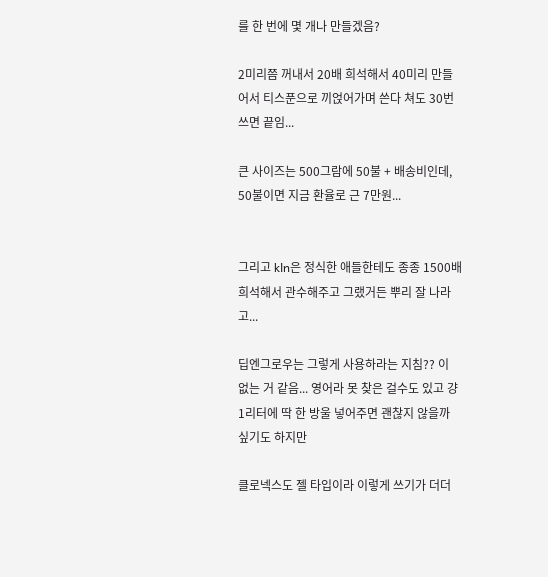를 한 번에 몇 개나 만들겠음?

2미리쯤 꺼내서 20배 희석해서 40미리 만들어서 티스푼으로 끼얹어가며 쓴다 쳐도 30번 쓰면 끝임...

큰 사이즈는 500그람에 50불 + 배송비인데, 50불이면 지금 환율로 근 7만원...


그리고 kln은 정식한 애들한테도 종종 1500배 희석해서 관수해주고 그랬거든 뿌리 잘 나라고...

딥엔그로우는 그렇게 사용하라는 지침?? 이 없는 거 같음... 영어라 못 찾은 걸수도 있고 걍 1리터에 딱 한 방울 넣어주면 괜찮지 않을까 싶기도 하지만

클로넥스도 젤 타입이라 이렇게 쓰기가 더더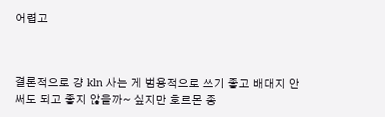어렵고



결론적으로 걍 kln 사는 게 범용적으로 쓰기 좋고 배대지 안 써도 되고 좋지 않을까~ 싶지만 호르몬 종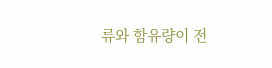류와 함유량이 전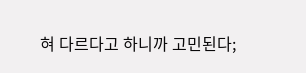혀 다르다고 하니까 고민된다;